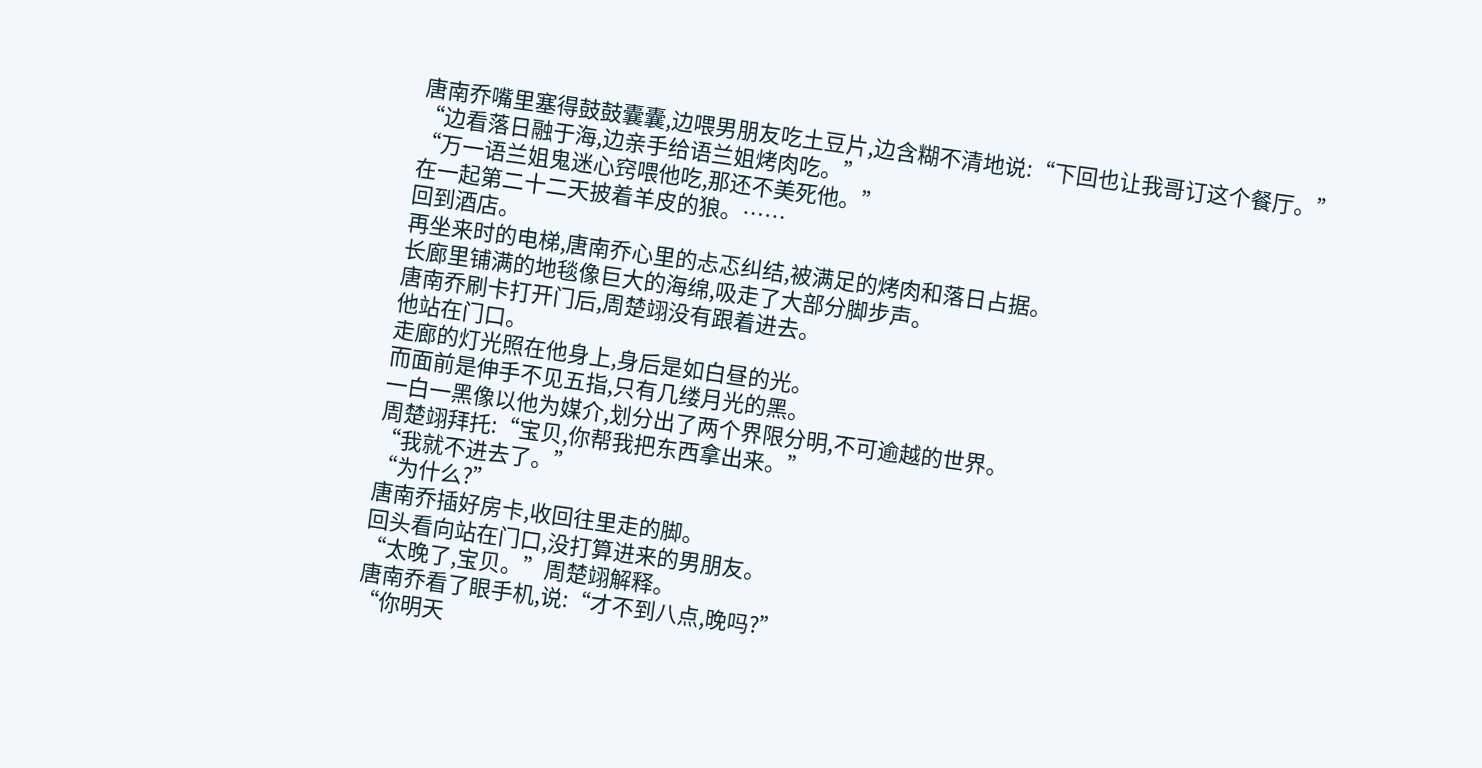唐南乔嘴里塞得鼓鼓囊囊,边喂男朋友吃土豆片,边含糊不清地说:“下回也让我哥订这个餐厅。”
“边看落日融于海,边亲手给语兰姐烤肉吃。”
“万一语兰姐鬼迷心窍喂他吃,那还不美死他。”
在一起第二十二天披着羊皮的狼。……
回到酒店。
再坐来时的电梯,唐南乔心里的忐忑纠结,被满足的烤肉和落日占据。
长廊里铺满的地毯像巨大的海绵,吸走了大部分脚步声。
唐南乔刷卡打开门后,周楚翊没有跟着进去。
他站在门口。
走廊的灯光照在他身上,身后是如白昼的光。
而面前是伸手不见五指,只有几缕月光的黑。
一白一黑像以他为媒介,划分出了两个界限分明,不可逾越的世界。
周楚翊拜托:“宝贝,你帮我把东西拿出来。”
“我就不进去了。”
“为什么?”
唐南乔插好房卡,收回往里走的脚。
回头看向站在门口,没打算进来的男朋友。
“太晚了,宝贝。”周楚翊解释。
唐南乔看了眼手机,说:“才不到八点,晚吗?”
“你明天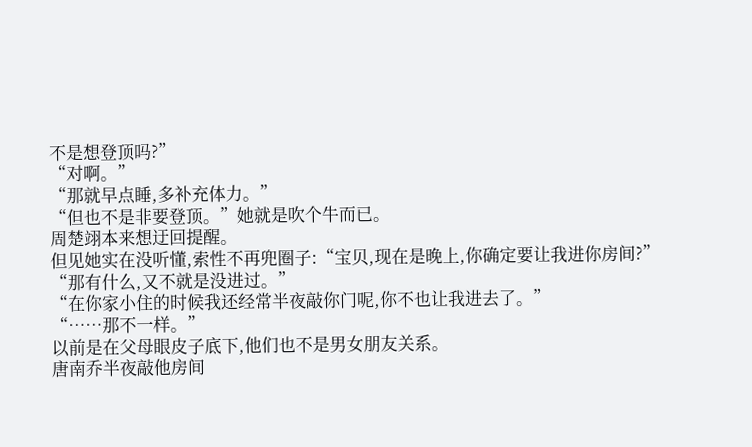不是想登顶吗?”
“对啊。”
“那就早点睡,多补充体力。”
“但也不是非要登顶。”她就是吹个牛而已。
周楚翊本来想迂回提醒。
但见她实在没听懂,索性不再兜圈子:“宝贝,现在是晚上,你确定要让我进你房间?”
“那有什么,又不就是没进过。”
“在你家小住的时候我还经常半夜敲你门呢,你不也让我进去了。”
“……那不一样。”
以前是在父母眼皮子底下,他们也不是男女朋友关系。
唐南乔半夜敲他房间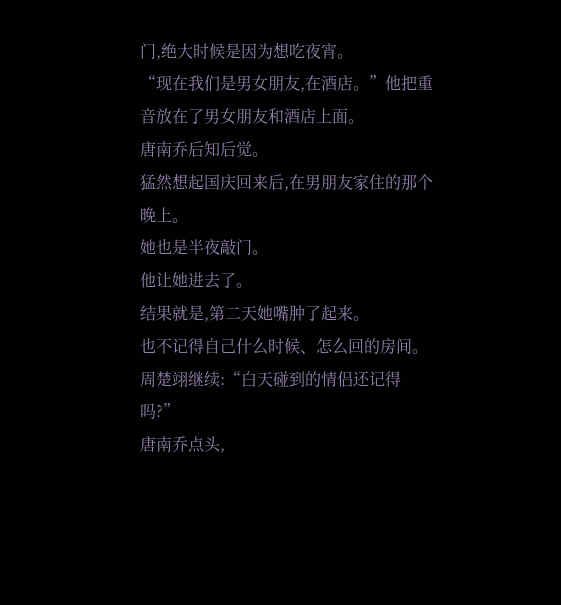门,绝大时候是因为想吃夜宵。
“现在我们是男女朋友,在酒店。”他把重音放在了男女朋友和酒店上面。
唐南乔后知后觉。
猛然想起国庆回来后,在男朋友家住的那个晚上。
她也是半夜敲门。
他让她进去了。
结果就是,第二天她嘴肿了起来。
也不记得自己什么时候、怎么回的房间。
周楚翊继续:“白天碰到的情侣还记得吗?”
唐南乔点头,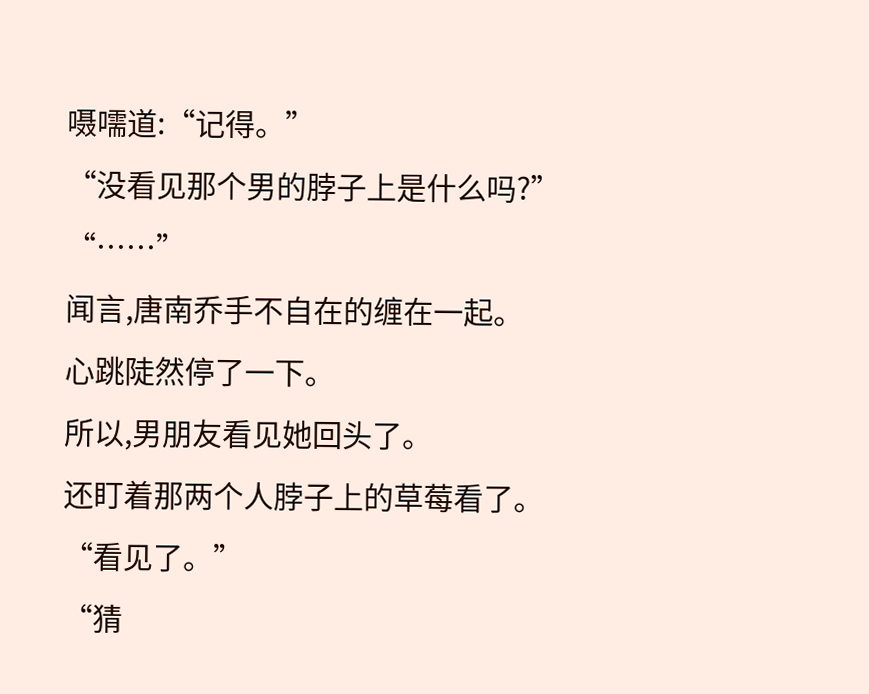嗫嚅道:“记得。”
“没看见那个男的脖子上是什么吗?”
“……”
闻言,唐南乔手不自在的缠在一起。
心跳陡然停了一下。
所以,男朋友看见她回头了。
还盯着那两个人脖子上的草莓看了。
“看见了。”
“猜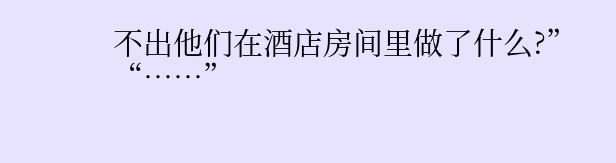不出他们在酒店房间里做了什么?”
“……”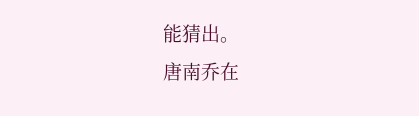能猜出。
唐南乔在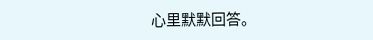心里默默回答。